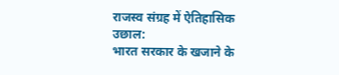राजस्व संग्रह में ऐतिहासिक उछाल:
भारत सरकार के खजाने के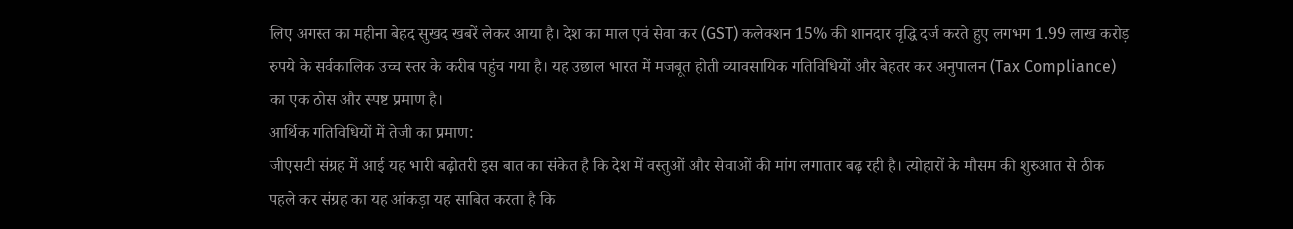लिए अगस्त का महीना बेहद सुखद खबरें लेकर आया है। देश का माल एवं सेवा कर (GST) कलेक्शन 15% की शानदार वृद्धि दर्ज करते हुए लगभग 1.99 लाख करोड़ रुपये के सर्वकालिक उच्च स्तर के करीब पहुंच गया है। यह उछाल भारत में मजबूत होती व्यावसायिक गतिविधियों और बेहतर कर अनुपालन (Tax Compliance) का एक ठोस और स्पष्ट प्रमाण है।
आर्थिक गतिविधियों में तेजी का प्रमाण:
जीएसटी संग्रह में आई यह भारी बढ़ोतरी इस बात का संकेत है कि देश में वस्तुओं और सेवाओं की मांग लगातार बढ़ रही है। त्योहारों के मौसम की शुरुआत से ठीक पहले कर संग्रह का यह आंकड़ा यह साबित करता है कि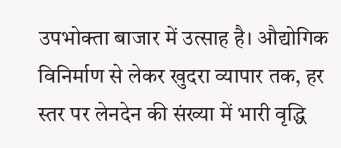उपभोक्ता बाजार में उत्साह है। औद्योगिक विनिर्माण से लेकर खुदरा व्यापार तक, हर स्तर पर लेनदेन की संख्या में भारी वृद्धि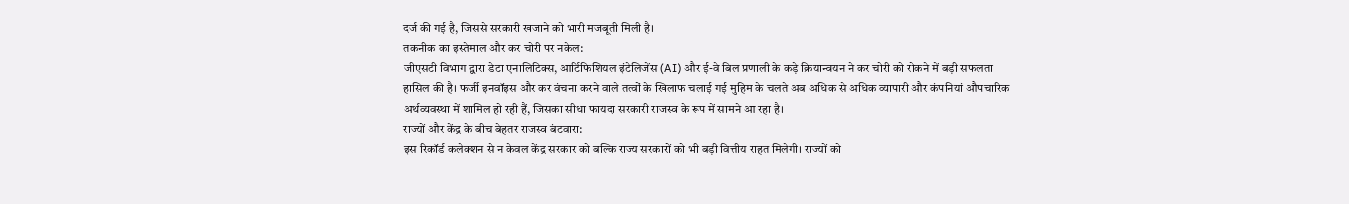दर्ज की गई है, जिससे सरकारी खजाने को भारी मजबूती मिली है।
तकनीक का इस्तेमाल और कर चोरी पर नकेल:
जीएसटी विभाग द्वारा डेटा एनालिटिक्स, आर्टिफिशियल इंटेलिजेंस (AI) और ई-वे बिल प्रणाली के कड़े क्रियान्वयन ने कर चोरी को रोकने में बड़ी सफलता हासिल की है। फर्जी इनवॉइस और कर वंचना करने वाले तत्वों के खिलाफ चलाई गई मुहिम के चलते अब अधिक से अधिक व्यापारी और कंपनियां औपचारिक अर्थव्यवस्था में शामिल हो रही हैं, जिसका सीधा फायदा सरकारी राजस्व के रूप में सामने आ रहा है।
राज्यों और केंद्र के बीच बेहतर राजस्व बंटवारा:
इस रिकॉर्ड कलेक्शन से न केवल केंद्र सरकार को बल्कि राज्य सरकारों को भी बड़ी वित्तीय राहत मिलेगी। राज्यों को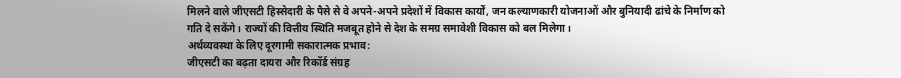मिलने वाले जीएसटी हिस्सेदारी के पैसे से वे अपने-अपने प्रदेशों में विकास कार्यों, जन कल्याणकारी योजनाओं और बुनियादी ढांचे के निर्माण को गति दे सकेंगे। राज्यों की वित्तीय स्थिति मजबूत होने से देश के समग्र समावेशी विकास को बल मिलेगा।
अर्थव्यवस्था के लिए दूरगामी सकारात्मक प्रभाव:
जीएसटी का बढ़ता दायरा और रिकॉर्ड संग्रह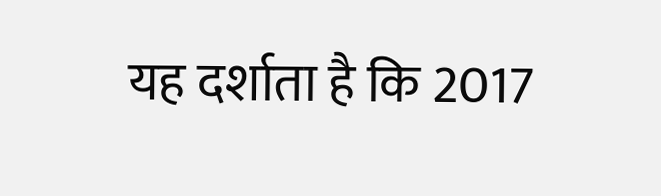यह दर्शाता है कि 2017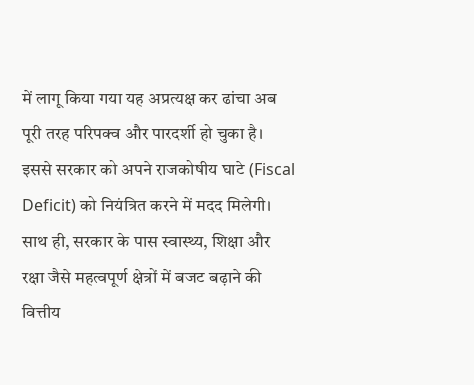में लागू किया गया यह अप्रत्यक्ष कर ढांचा अब पूरी तरह परिपक्व और पारदर्शी हो चुका है। इससे सरकार को अपने राजकोषीय घाटे (Fiscal Deficit) को नियंत्रित करने में मदद मिलेगी। साथ ही, सरकार के पास स्वास्थ्य, शिक्षा और रक्षा जैसे महत्वपूर्ण क्षेत्रों में बजट बढ़ाने की वित्तीय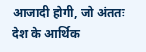आजादी होगी, जो अंततः देश के आर्थिक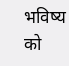भविष्य को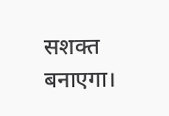सशक्त बनाएगा।